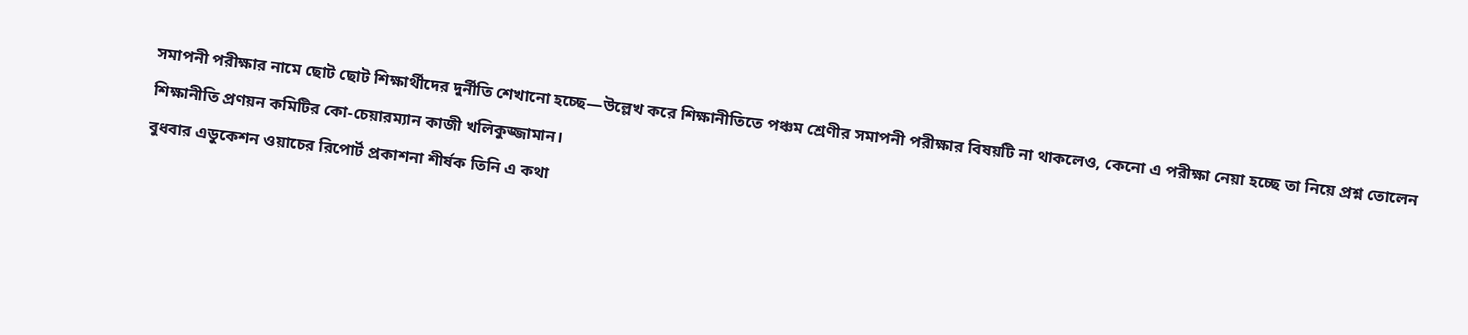সমাপনী পরীক্ষার নামে ছোট ছোট শিক্ষার্থীদের দুর্নীতি শেখানো হচ্ছে—উল্লেখ করে শিক্ষানীতিতে পঞ্চম শ্রেণীর সমাপনী পরীক্ষার বিষয়টি না থাকলেও, কেনো এ পরীক্ষা নেয়া হচ্ছে তা নিয়ে প্রশ্ন তোলেন শিক্ষানীতি প্রণয়ন কমিটির কো-চেয়ারম্যান কাজী খলিকুজ্জামান।
বুধবার এডুকেশন ওয়াচের রিপোর্ট প্রকাশনা শীর্ষক তিনি এ কথা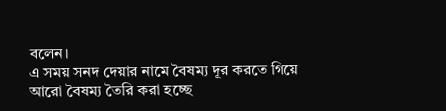বলেন।
এ সময় সনদ দেয়ার নামে বৈষম্য দূর করতে গিয়ে আরো বৈষম্য তৈরি করা হচ্ছে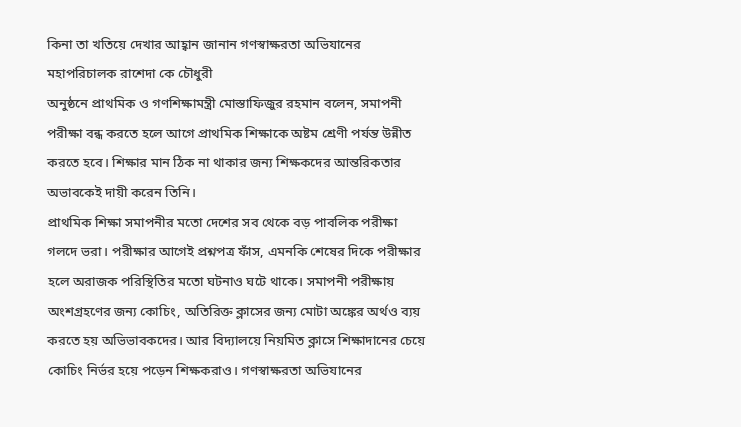কিনা তা খতিয়ে দেখার আহ্বান জানান গণস্বাক্ষরতা অভিযানের মহাপরিচালক রাশেদা কে চৌধুরী
অনুষ্ঠনে প্রাথমিক ও গণশিক্ষামন্ত্রী মোস্তাফিজুর রহমান বলেন, সমাপনী পরীক্ষা বন্ধ করতে হলে আগে প্রাথমিক শিক্ষাকে অষ্টম শ্রেণী পর্যন্ত উন্নীত করতে হবে। শিক্ষার মান ঠিক না থাকার জন্য শিক্ষকদের আন্তরিকতার অভাবকেই দায়ী করেন তিনি।
প্রাথমিক শিক্ষা সমাপনীর মতো দেশের সব থেকে বড় পাবলিক পরীক্ষা গলদে ভরা। পরীক্ষার আগেই প্রশ্নপত্র ফাঁস, এমনকি শেষের দিকে পরীক্ষার হলে অরাজক পরিস্থিতির মতো ঘটনাও ঘটে থাকে। সমাপনী পরীক্ষায় অংশগ্রহণের জন্য কোচিং, অতিরিক্ত ক্লাসের জন্য মোটা অঙ্কের অর্থও ব্যয় করতে হয় অভিভাবকদের। আর বিদ্যালয়ে নিয়মিত ক্লাসে শিক্ষাদানের চেয়ে কোচিং নির্ভর হয়ে পড়েন শিক্ষকরাও। গণস্বাক্ষরতা অভিযানের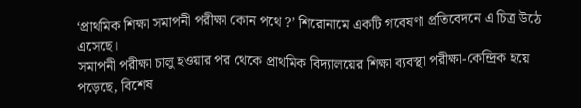‘প্রাথমিক শিক্ষা সমাপনী পরীক্ষা কোন পথে ?’ শিরোনামে একটি গবেষণা প্রতিবেদনে এ চিত্র উঠে এসেছে।
সমাপনী পরীক্ষা চালু হওয়ার পর থেকে প্রাথমিক বিদ্যালয়ের শিক্ষা ব্যবস্থা পরীক্ষা-কেন্দ্রিক হয়ে পড়েছে, বিশেষ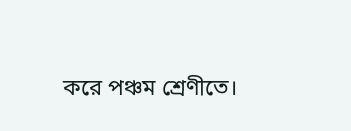করে পঞ্চম শ্রেণীতে।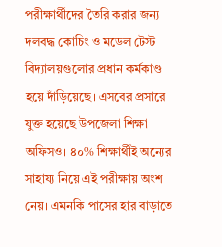পরীক্ষার্থীদের তৈরি করার জন্য দলবদ্ধ কোচিং ও মডেল টেস্ট বিদ্যালয়গুলোর প্রধান কর্মকাণ্ড হয়ে দাঁড়িয়েছে। এসবের প্রসারে যুক্ত হয়েছে উপজেলা শিক্ষা অফিসও। ৪০% শিক্ষার্থীই অন্যের সাহায্য নিয়ে এই পরীক্ষায় অংশ নেয়। এমনকি পাসের হার বাড়াতে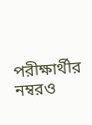পরীক্ষার্থীর নম্বরও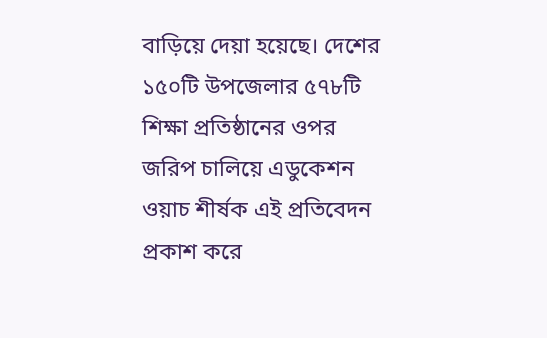বাড়িয়ে দেয়া হয়েছে। দেশের ১৫০টি উপজেলার ৫৭৮টি শিক্ষা প্রতিষ্ঠানের ওপর জরিপ চালিয়ে এডুকেশন ওয়াচ শীর্ষক এই প্রতিবেদন প্রকাশ করে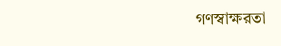গণস্বাক্ষরতা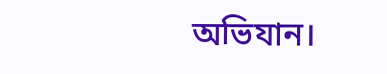অভিযান।